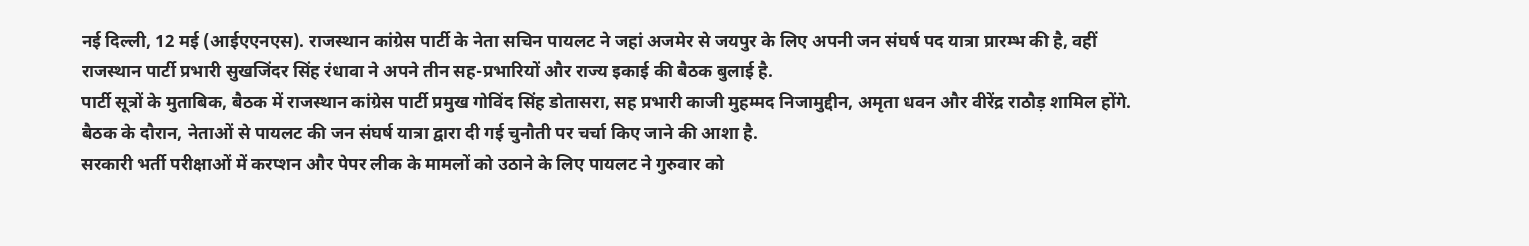नई दिल्ली, 12 मई (आईएएनएस). राजस्थान कांग्रेस पार्टी के नेता सचिन पायलट ने जहां अजमेर से जयपुर के लिए अपनी जन संघर्ष पद यात्रा प्रारम्भ की है, वहीं राजस्थान पार्टी प्रभारी सुखजिंदर सिंह रंधावा ने अपने तीन सह-प्रभारियों और राज्य इकाई की बैठक बुलाई है.
पार्टी सूत्रों के मुताबिक, बैठक में राजस्थान कांग्रेस पार्टी प्रमुख गोविंद सिंह डोतासरा, सह प्रभारी काजी मुहम्मद निजामुद्दीन, अमृता धवन और वीरेंद्र राठौड़ शामिल होंगे.
बैठक के दौरान, नेताओं से पायलट की जन संघर्ष यात्रा द्वारा दी गई चुनौती पर चर्चा किए जाने की आशा है.
सरकारी भर्ती परीक्षाओं में करप्शन और पेपर लीक के मामलों को उठाने के लिए पायलट ने गुरुवार को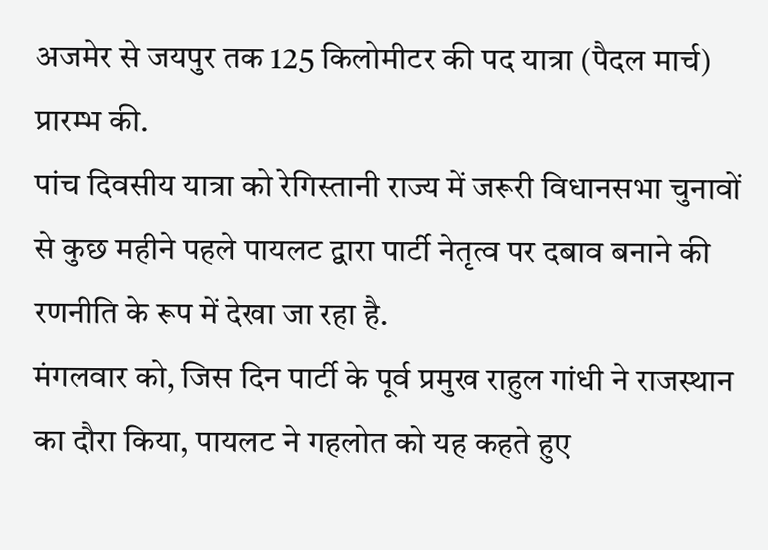अजमेर से जयपुर तक 125 किलोमीटर की पद यात्रा (पैदल मार्च) प्रारम्भ की.
पांच दिवसीय यात्रा को रेगिस्तानी राज्य में जरूरी विधानसभा चुनावों से कुछ महीने पहले पायलट द्वारा पार्टी नेतृत्व पर दबाव बनाने की रणनीति के रूप में देखा जा रहा है.
मंगलवार को, जिस दिन पार्टी के पूर्व प्रमुख राहुल गांधी ने राजस्थान का दौरा किया, पायलट ने गहलोत को यह कहते हुए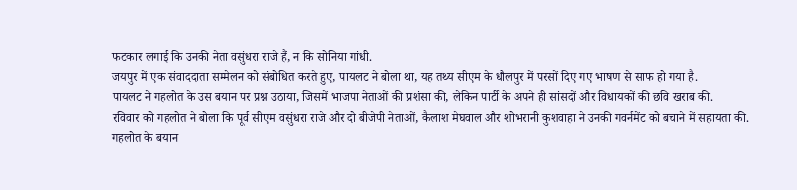फटकार लगाई कि उनकी नेता वसुंधरा राजे हैं, न कि सोनिया गांधी.
जयपुर में एक संवाददाता सम्मेलन को संबोधित करते हुए, पायलट ने बोला था, यह तथ्य सीएम के धौलपुर में परसों दिए गए भाषण से साफ हो गया है.
पायलट ने गहलोत के उस बयान पर प्रश्न उठाया, जिसमें भाजपा नेताओं की प्रशंसा की, लेकिन पार्टी के अपने ही सांसदों और विधायकों की छवि खराब की.
रविवार को गहलोत ने बोला कि पूर्व सीएम वसुंधरा राजे और दो बीजेपी नेताओं, कैलाश मेघवाल और शोभरानी कुशवाहा ने उनकी गवर्नमेंट को बचाने में सहायता की.
गहलोत के बयान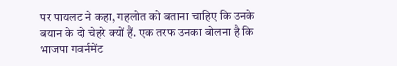पर पायलट ने कहा, गहलोत को बताना चाहिए कि उनके बयान के दो चेहरे क्यों हैं. एक तरफ उनका बोलना है कि भाजपा गवर्नमेंट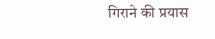गिराने की प्रयास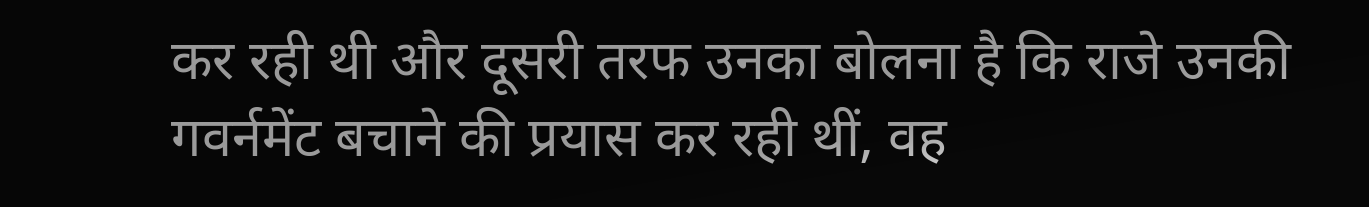कर रही थी और दूसरी तरफ उनका बोलना है कि राजे उनकी गवर्नमेंट बचाने की प्रयास कर रही थीं, वह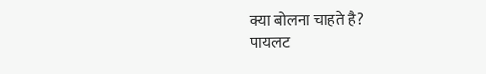क्या बोलना चाहते है?
पायलट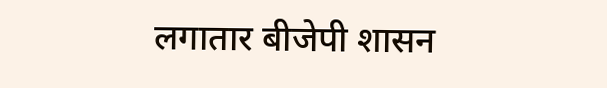लगातार बीजेपी शासन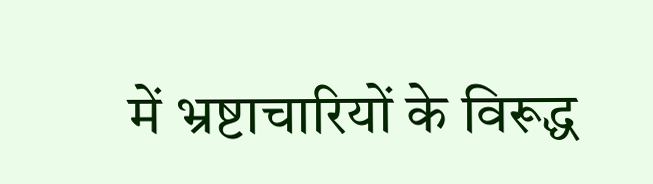में भ्रष्टाचारियों के विरूद्ध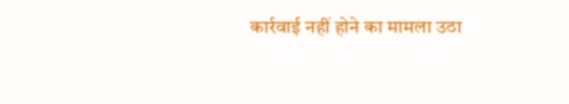कार्रवाई नहीं होने का मामला उठा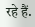रहे हैं.